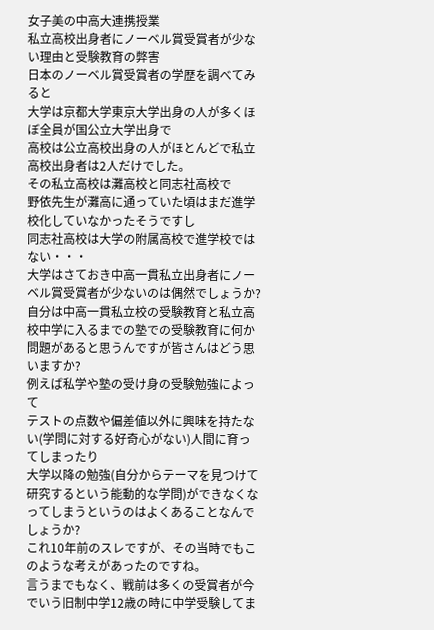女子美の中高大連携授業
私立高校出身者にノーベル賞受賞者が少ない理由と受験教育の弊害
日本のノーベル賞受賞者の学歴を調べてみると
大学は京都大学東京大学出身の人が多くほぼ全員が国公立大学出身で
高校は公立高校出身の人がほとんどで私立高校出身者は2人だけでした。
その私立高校は灘高校と同志社高校で
野依先生が灘高に通っていた頃はまだ進学校化していなかったそうですし
同志社高校は大学の附属高校で進学校ではない・・・
大学はさておき中高一貫私立出身者にノーベル賞受賞者が少ないのは偶然でしょうか?
自分は中高一貫私立校の受験教育と私立高校中学に入るまでの塾での受験教育に何か問題があると思うんですが皆さんはどう思いますか?
例えば私学や塾の受け身の受験勉強によって
テストの点数や偏差値以外に興味を持たない(学問に対する好奇心がない)人間に育ってしまったり
大学以降の勉強(自分からテーマを見つけて研究するという能動的な学問)ができなくなってしまうというのはよくあることなんでしょうか?
これ10年前のスレですが、その当時でもこのような考えがあったのですね。
言うまでもなく、戦前は多くの受賞者が今でいう旧制中学12歳の時に中学受験してま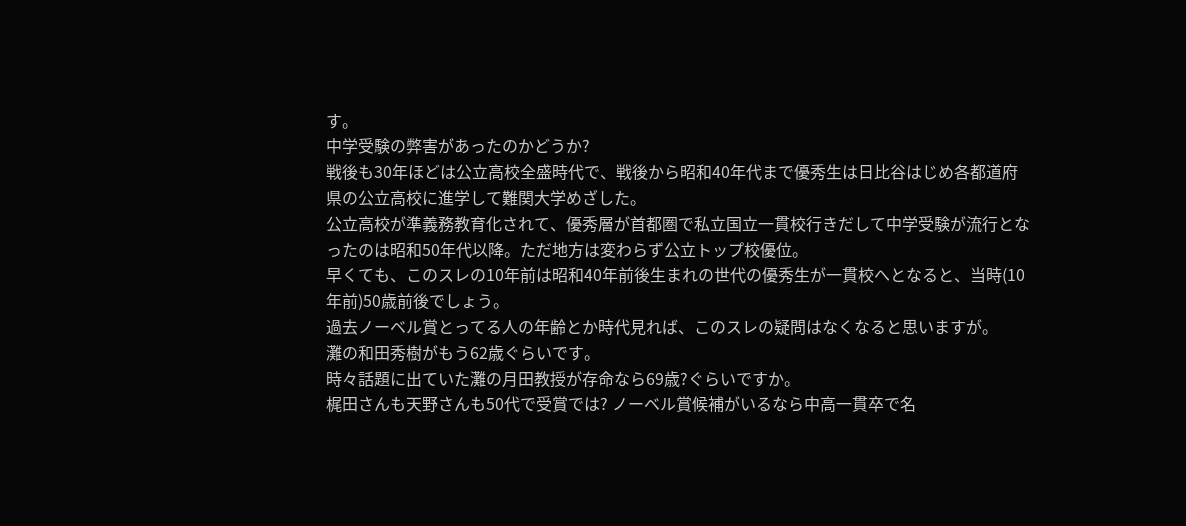す。
中学受験の弊害があったのかどうか?
戦後も30年ほどは公立高校全盛時代で、戦後から昭和40年代まで優秀生は日比谷はじめ各都道府県の公立高校に進学して難関大学めざした。
公立高校が準義務教育化されて、優秀層が首都圏で私立国立一貫校行きだして中学受験が流行となったのは昭和50年代以降。ただ地方は変わらず公立トップ校優位。
早くても、このスレの10年前は昭和40年前後生まれの世代の優秀生が一貫校へとなると、当時(10年前)50歳前後でしょう。
過去ノーベル賞とってる人の年齢とか時代見れば、このスレの疑問はなくなると思いますが。
灘の和田秀樹がもう62歳ぐらいです。
時々話題に出ていた灘の月田教授が存命なら69歳?ぐらいですか。
梶田さんも天野さんも50代で受賞では? ノーベル賞候補がいるなら中高一貫卒で名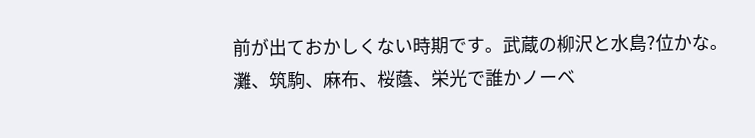前が出ておかしくない時期です。武蔵の柳沢と水島?位かな。灘、筑駒、麻布、桜蔭、栄光で誰かノーベ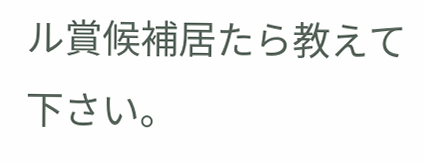ル賞候補居たら教えて下さい。